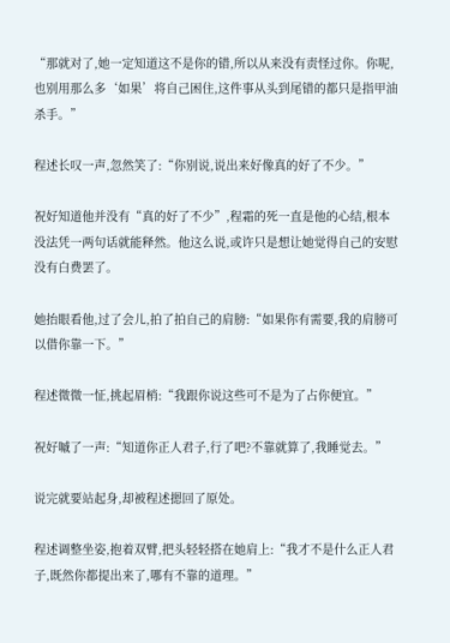“那就对了,她一定知道这不是你的错,所以从来没有责怪过你。你呢,也别用那么多‘如果’将自己困住,这件事从头到尾错的都只是指甲油杀手。”

程述长叹一声,忽然笑了:“你别说,说出来好像真的好了不少。”

祝好知道他并没有“真的好了不少”,程霜的死一直是他的心结,根本没法凭一两句话就能释然。他这么说,或许只是想让她觉得自己的安慰没有白费罢了。

她抬眼看他,过了会儿,拍了拍自己的肩膀:“如果你有需要,我的肩膀可以借你靠一下。”

程述微微一怔,挑起眉梢:“我跟你说这些可不是为了占你便宜。”

祝好嘁了一声:“知道你正人君子,行了吧?不靠就算了,我睡觉去。”

说完就要站起身,却被程述摁回了原处。

程述调整坐姿,抱着双臂,把头轻轻搭在她肩上:“我才不是什么正人君子,既然你都提出来了,哪有不靠的道理。”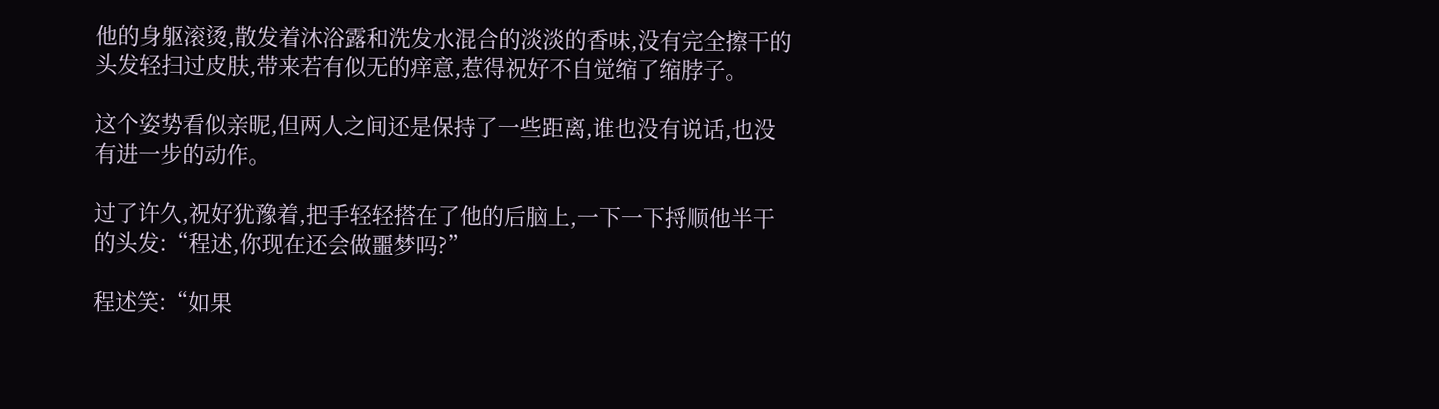他的身躯滚烫,散发着沐浴露和洗发水混合的淡淡的香味,没有完全擦干的头发轻扫过皮肤,带来若有似无的痒意,惹得祝好不自觉缩了缩脖子。

这个姿势看似亲昵,但两人之间还是保持了一些距离,谁也没有说话,也没有进一步的动作。

过了许久,祝好犹豫着,把手轻轻搭在了他的后脑上,一下一下捋顺他半干的头发:“程述,你现在还会做噩梦吗?”

程述笑:“如果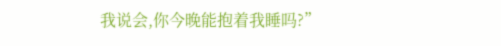我说会,你今晚能抱着我睡吗?”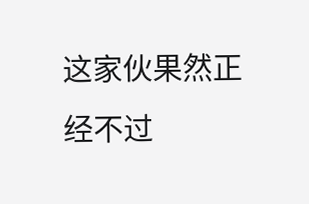这家伙果然正经不过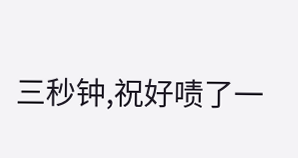三秒钟,祝好啧了一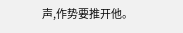声,作势要推开他。